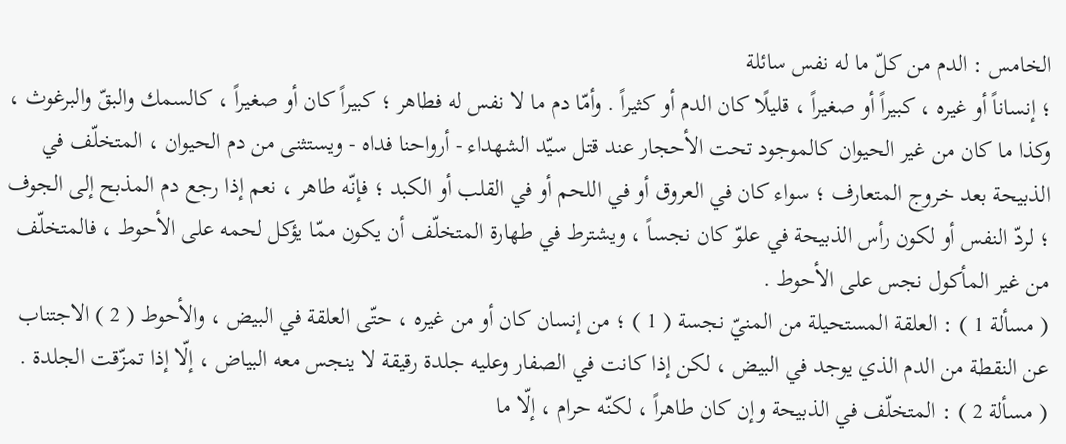الخامس : الدم من كلّ ما له نفس سائلة
؛ إنساناً أو غيره ، كبيراً أو صغيراً ، قليلًا كان الدم أو كثيراً . وأمّا دم ما لا نفس له فطاهر ؛ كبيراً كان أو صغيراً ، كالسمك والبقّ والبرغوث ، وكذا ما كان من غير الحيوان كالموجود تحت الأحجار عند قتل سيّد الشهداء - أرواحنا فداه - ويستثنى من دم الحيوان ، المتخلّف في الذبيحة بعد خروج المتعارف ؛ سواء كان في العروق أو في اللحم أو في القلب أو الكبد ؛ فإنّه طاهر ، نعم إذا رجع دم المذبح إلى الجوف ؛ لردّ النفس أو لكون رأس الذبيحة في علوّ كان نجساً ، ويشترط في طهارة المتخلّف أن يكون ممّا يؤكل لحمه على الأحوط ، فالمتخلّف من غير المأكول نجس على الأحوط .
( مسألة 1 ) : العلقة المستحيلة من المنيّ نجسة ( 1 ) ؛ من إنسان كان أو من غيره ، حتّى العلقة في البيض ، والأحوط ( 2 ) الاجتناب عن النقطة من الدم الذي يوجد في البيض ، لكن إذا كانت في الصفار وعليه جلدة رقيقة لا ينجس معه البياض ، إلّا إذا تمزّقت الجلدة .
( مسألة 2 ) : المتخلّف في الذبيحة وإن كان طاهراً ، لكنّه حرام ، إلّا ما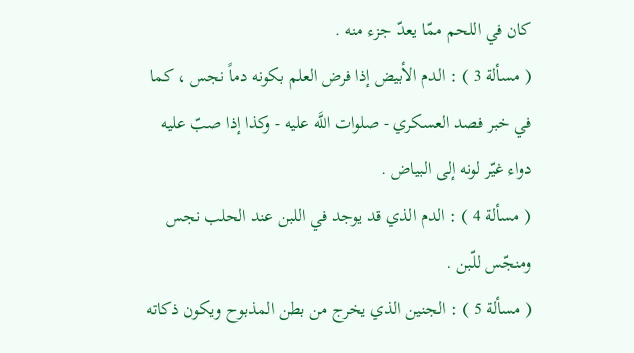كان في اللحم ممّا يعدّ جزء منه .
( مسألة 3 ) : الدم الأبيض إذا فرض العلم بكونه دماً نجس ، كما في خبر فصد العسكري - صلوات اللَّه عليه - وكذا إذا صبّ عليه دواء غيّر لونه إلى البياض .
( مسألة 4 ) : الدم الذي قد يوجد في اللبن عند الحلب نجس ومنجّس للّبن .
( مسألة 5 ) : الجنين الذي يخرج من بطن المذبوح ويكون ذكاته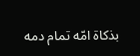بذكاة امّه تمام دمه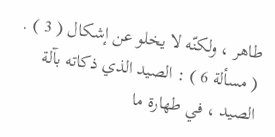طاهر ، ولكنّه لا يخلو عن إشكال ( 3 ) .
( مسألة 6 ) : الصيد الذي ذكاته بآلة الصيد ، في طهارة ما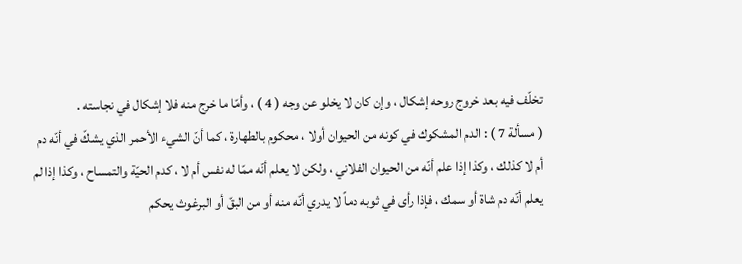تخلّف فيه بعد خروج روحه إشكال ، وإن كان لا يخلو عن وجه ( 4 ) ، وأمّا ما خرج منه فلا إشكال في نجاسته .
( مسألة 7 ) : الدم المشكوك في كونه من الحيوان أولا ، محكوم بالطهارة ، كما أنّ الشيء الأحمر الذي يشكّ في أنّه دم أم لا كذلك ، وكذا إذا علم أنّه من الحيوان الفلاني ، ولكن لا يعلم أنّه ممّا له نفس أم لا ، كدم الحيّة والتمساح ، وكذا إذا لم يعلم أنّه دم شاة أو سمك ، فإذا رأى في ثوبه دماً لا يدري أنّه منه أو من البقّ أو البرغوث يحكم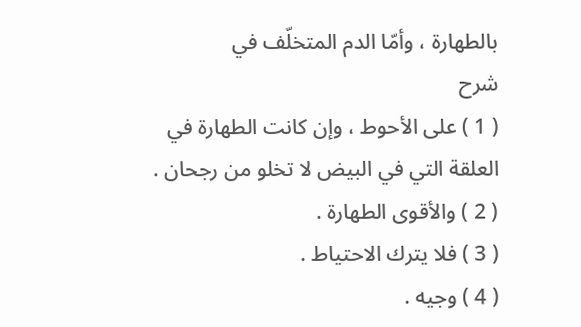بالطهارة ، وأمّا الدم المتخلّف في
شرح
( 1 ) على الأحوط ، وإن كانت الطهارة في العلقة التي في البيض لا تخلو من رجحان .
( 2 ) والأقوى الطهارة .
( 3 ) فلا يترك الاحتياط .
( 4 ) وجيه .